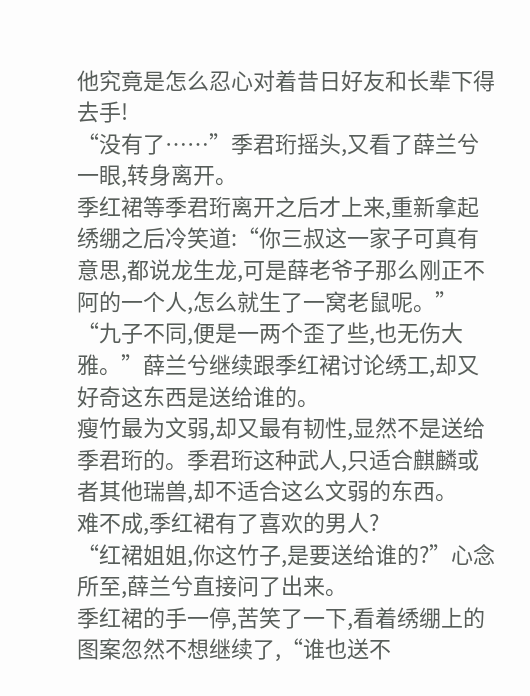他究竟是怎么忍心对着昔日好友和长辈下得去手!
“没有了……”季君珩摇头,又看了薛兰兮一眼,转身离开。
季红裙等季君珩离开之后才上来,重新拿起绣绷之后冷笑道:“你三叔这一家子可真有意思,都说龙生龙,可是薛老爷子那么刚正不阿的一个人,怎么就生了一窝老鼠呢。”
“九子不同,便是一两个歪了些,也无伤大雅。”薛兰兮继续跟季红裙讨论绣工,却又好奇这东西是送给谁的。
瘦竹最为文弱,却又最有韧性,显然不是送给季君珩的。季君珩这种武人,只适合麒麟或者其他瑞兽,却不适合这么文弱的东西。
难不成,季红裙有了喜欢的男人?
“红裙姐姐,你这竹子,是要送给谁的?”心念所至,薛兰兮直接问了出来。
季红裙的手一停,苦笑了一下,看着绣绷上的图案忽然不想继续了,“谁也送不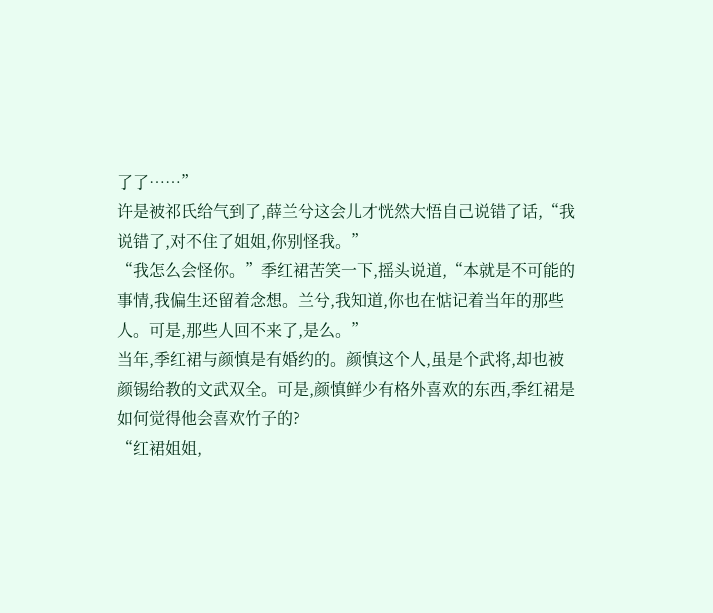了了……”
许是被祁氏给气到了,薛兰兮这会儿才恍然大悟自己说错了话,“我说错了,对不住了姐姐,你别怪我。”
“我怎么会怪你。”季红裙苦笑一下,摇头说道,“本就是不可能的事情,我偏生还留着念想。兰兮,我知道,你也在惦记着当年的那些人。可是,那些人回不来了,是么。”
当年,季红裙与颜慎是有婚约的。颜慎这个人,虽是个武将,却也被颜锡给教的文武双全。可是,颜慎鲜少有格外喜欢的东西,季红裙是如何觉得他会喜欢竹子的?
“红裙姐姐,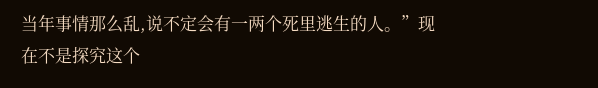当年事情那么乱,说不定会有一两个死里逃生的人。”现在不是探究这个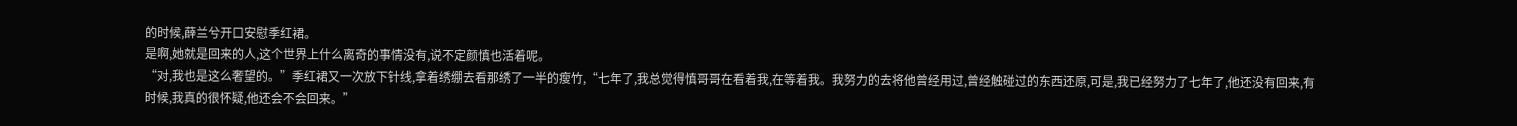的时候,薛兰兮开口安慰季红裙。
是啊,她就是回来的人,这个世界上什么离奇的事情没有,说不定颜慎也活着呢。
“对,我也是这么奢望的。”季红裙又一次放下针线,拿着绣绷去看那绣了一半的瘦竹,“七年了,我总觉得慎哥哥在看着我,在等着我。我努力的去将他曾经用过,曾经触碰过的东西还原,可是,我已经努力了七年了,他还没有回来,有时候,我真的很怀疑,他还会不会回来。”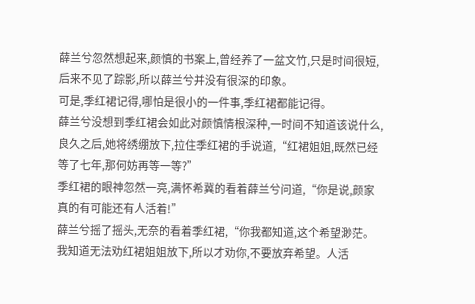薛兰兮忽然想起来,颜慎的书案上,曾经养了一盆文竹,只是时间很短,后来不见了踪影,所以薛兰兮并没有很深的印象。
可是,季红裙记得,哪怕是很小的一件事,季红裙都能记得。
薛兰兮没想到季红裙会如此对颜慎情根深种,一时间不知道该说什么,良久之后,她将绣绷放下,拉住季红裙的手说道,“红裙姐姐,既然已经等了七年,那何妨再等一等?”
季红裙的眼神忽然一亮,满怀希冀的看着薛兰兮问道,“你是说,颜家真的有可能还有人活着!”
薛兰兮摇了摇头,无奈的看着季红裙,“你我都知道,这个希望渺茫。我知道无法劝红裙姐姐放下,所以才劝你,不要放弃希望。人活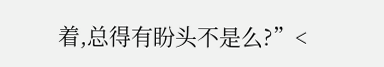着,总得有盼头不是么?”<